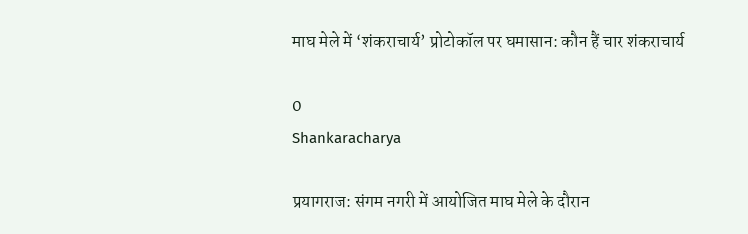माघ मेले में ‘शंकराचार्य’ प्रोटोकॉल पर घमासान: कौन हैं चार शंकराचार्य

0
Shankaracharya

प्रयागराज: संगम नगरी में आयोजित माघ मेले के दौरान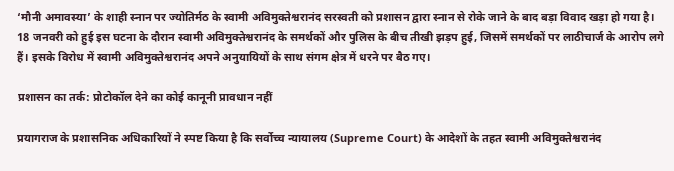‘मौनी अमावस्या’ के शाही स्नान पर ज्योतिर्मठ के स्वामी अविमुक्तेश्वरानंद सरस्वती को प्रशासन द्वारा स्नान से रोके जाने के बाद बड़ा विवाद खड़ा हो गया है। 18 जनवरी को हुई इस घटना के दौरान स्वामी अविमुक्तेश्वरानंद के समर्थकों और पुलिस के बीच तीखी झड़प हुई, जिसमें समर्थकों पर लाठीचार्ज के आरोप लगे हैं। इसके विरोध में स्वामी अविमुक्तेश्वरानंद अपने अनुयायियों के साथ संगम क्षेत्र में धरने पर बैठ गए।

प्रशासन का तर्क: प्रोटोकॉल देने का कोई कानूनी प्रावधान नहीं

प्रयागराज के प्रशासनिक अधिकारियों ने स्पष्ट किया है कि सर्वोच्च न्यायालय (Supreme Court) के आदेशों के तहत स्वामी अविमुक्तेश्वरानंद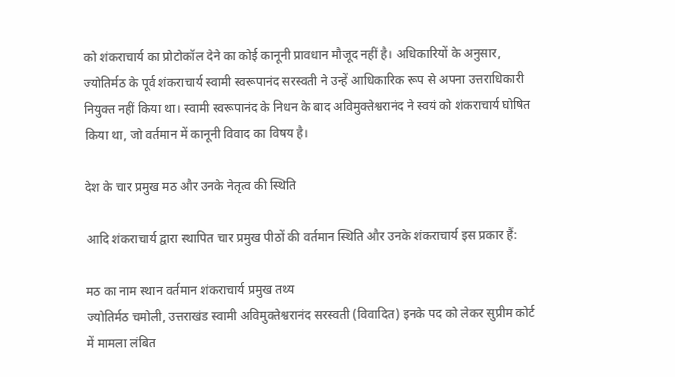को शंकराचार्य का प्रोटोकॉल देने का कोई कानूनी प्रावधान मौजूद नहीं है। अधिकारियों के अनुसार, ज्योतिर्मठ के पूर्व शंकराचार्य स्वामी स्वरूपानंद सरस्वती ने उन्हें आधिकारिक रूप से अपना उत्तराधिकारी नियुक्त नहीं किया था। स्वामी स्वरूपानंद के निधन के बाद अविमुक्तेश्वरानंद ने स्वयं को शंकराचार्य घोषित किया था, जो वर्तमान में कानूनी विवाद का विषय है।

देश के चार प्रमुख मठ और उनके नेतृत्व की स्थिति

आदि शंकराचार्य द्वारा स्थापित चार प्रमुख पीठों की वर्तमान स्थिति और उनके शंकराचार्य इस प्रकार हैं:

मठ का नाम स्थान वर्तमान शंकराचार्य प्रमुख तथ्य
ज्योतिर्मठ चमोली, उत्तराखंड स्वामी अविमुक्तेश्वरानंद सरस्वती (विवादित) इनके पद को लेकर सुप्रीम कोर्ट में मामला लंबित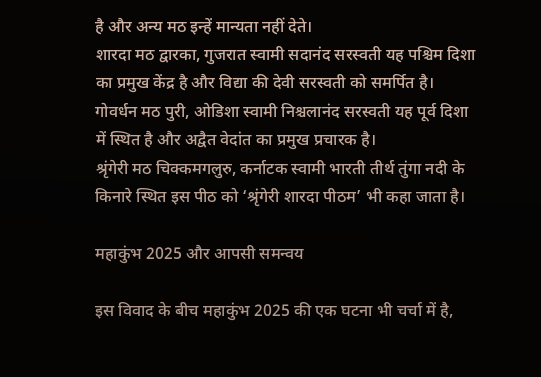है और अन्य मठ इन्हें मान्यता नहीं देते।
शारदा मठ द्वारका, गुजरात स्वामी सदानंद सरस्वती यह पश्चिम दिशा का प्रमुख केंद्र है और विद्या की देवी सरस्वती को समर्पित है।
गोवर्धन मठ पुरी, ओडिशा स्वामी निश्चलानंद सरस्वती यह पूर्व दिशा में स्थित है और अद्वैत वेदांत का प्रमुख प्रचारक है।
श्रृंगेरी मठ चिक्कमगलुरु, कर्नाटक स्वामी भारती तीर्थ तुंगा नदी के किनारे स्थित इस पीठ को ‘श्रृंगेरी शारदा पीठम’ भी कहा जाता है।

महाकुंभ 2025 और आपसी समन्वय

इस विवाद के बीच महाकुंभ 2025 की एक घटना भी चर्चा में है,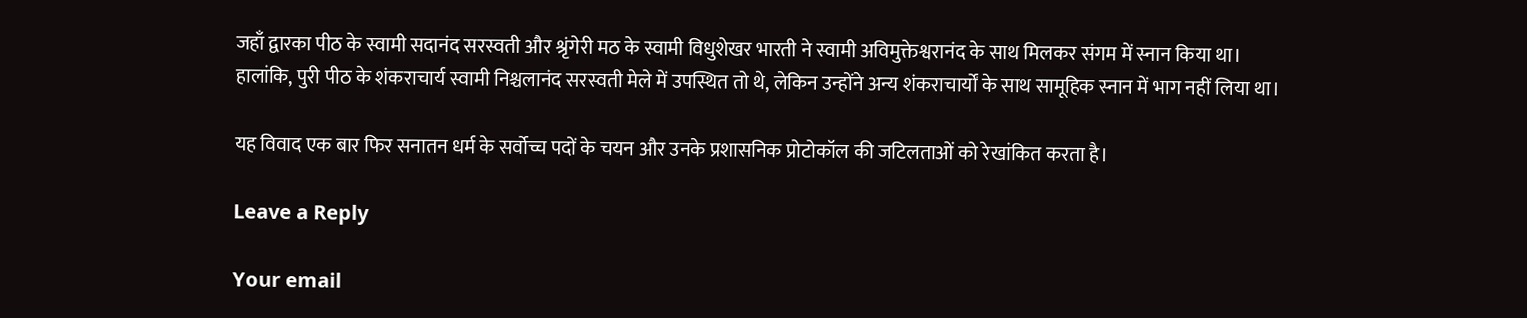जहाँ द्वारका पीठ के स्वामी सदानंद सरस्वती और श्रृंगेरी मठ के स्वामी विधुशेखर भारती ने स्वामी अविमुक्तेश्वरानंद के साथ मिलकर संगम में स्नान किया था। हालांकि, पुरी पीठ के शंकराचार्य स्वामी निश्चलानंद सरस्वती मेले में उपस्थित तो थे, लेकिन उन्होंने अन्य शंकराचार्यों के साथ सामूहिक स्नान में भाग नहीं लिया था।

यह विवाद एक बार फिर सनातन धर्म के सर्वोच्च पदों के चयन और उनके प्रशासनिक प्रोटोकॉल की जटिलताओं को रेखांकित करता है।

Leave a Reply

Your email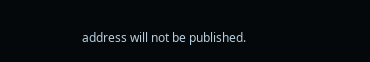address will not be published.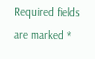Required fields are marked *